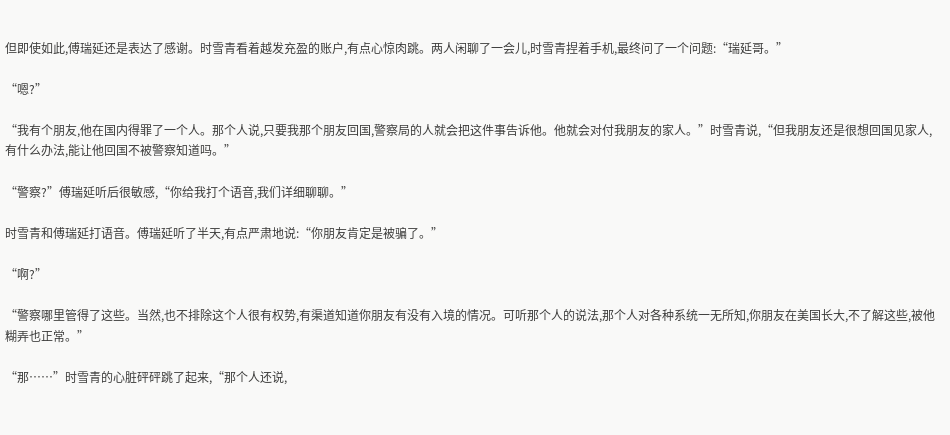但即使如此,傅瑞延还是表达了感谢。时雪青看着越发充盈的账户,有点心惊肉跳。两人闲聊了一会儿,时雪青捏着手机,最终问了一个问题:“瑞延哥。”

“嗯?”

“我有个朋友,他在国内得罪了一个人。那个人说,只要我那个朋友回国,警察局的人就会把这件事告诉他。他就会对付我朋友的家人。”时雪青说,“但我朋友还是很想回国见家人,有什么办法,能让他回国不被警察知道吗。”

“警察?”傅瑞延听后很敏感,“你给我打个语音,我们详细聊聊。”

时雪青和傅瑞延打语音。傅瑞延听了半天,有点严肃地说:“你朋友肯定是被骗了。”

“啊?”

“警察哪里管得了这些。当然,也不排除这个人很有权势,有渠道知道你朋友有没有入境的情况。可听那个人的说法,那个人对各种系统一无所知,你朋友在美国长大,不了解这些,被他糊弄也正常。”

“那……”时雪青的心脏砰砰跳了起来,“那个人还说,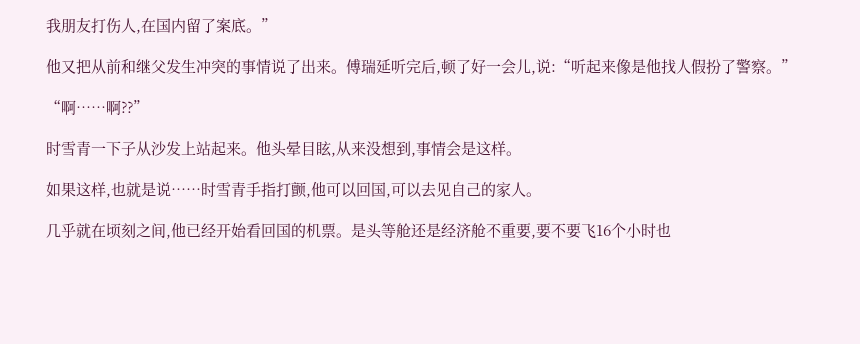我朋友打伤人,在国内留了案底。”

他又把从前和继父发生冲突的事情说了出来。傅瑞延听完后,顿了好一会儿,说:“听起来像是他找人假扮了警察。”

“啊……啊??”

时雪青一下子从沙发上站起来。他头晕目眩,从来没想到,事情会是这样。

如果这样,也就是说……时雪青手指打颤,他可以回国,可以去见自己的家人。

几乎就在顷刻之间,他已经开始看回国的机票。是头等舱还是经济舱不重要,要不要飞16个小时也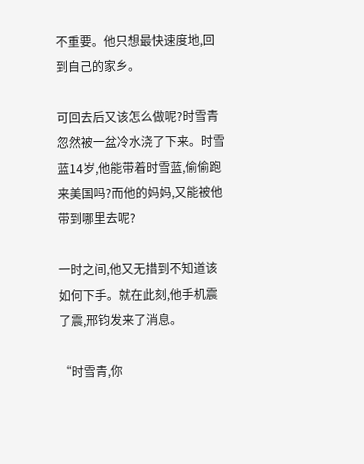不重要。他只想最快速度地,回到自己的家乡。

可回去后又该怎么做呢?时雪青忽然被一盆冷水浇了下来。时雪蓝14岁,他能带着时雪蓝,偷偷跑来美国吗?而他的妈妈,又能被他带到哪里去呢?

一时之间,他又无措到不知道该如何下手。就在此刻,他手机震了震,邢钧发来了消息。

“时雪青,你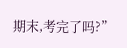期末,考完了吗?”